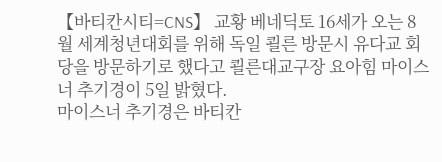【바티칸시티=CNS】 교황 베네딕토 16세가 오는 8월 세계청년대회를 위해 독일 쾰른 방문시 유다교 회당을 방문하기로 했다고 쾰른대교구장 요아힘 마이스너 추기경이 5일 밝혔다.
마이스너 추기경은 바티칸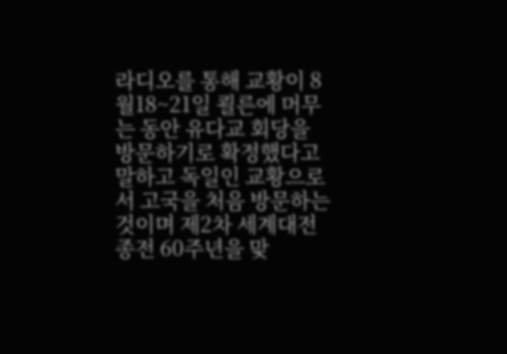라디오를 통해 교황이 8월18~21일 쾰른에 머무는 동안 유다교 회당을 방문하기로 확정했다고 말하고 독일인 교황으로서 고국을 처음 방문하는 것이며 제2차 세계대전 종전 60주년을 맞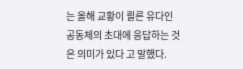는 올해 교황이 쾰른 유다인 공동체의 초대에 응답하는 것은 의미가 있다 고 말했다.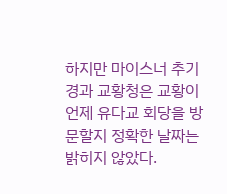하지만 마이스너 추기경과 교황청은 교황이 언제 유다교 회당을 방문할지 정확한 날짜는 밝히지 않았다.